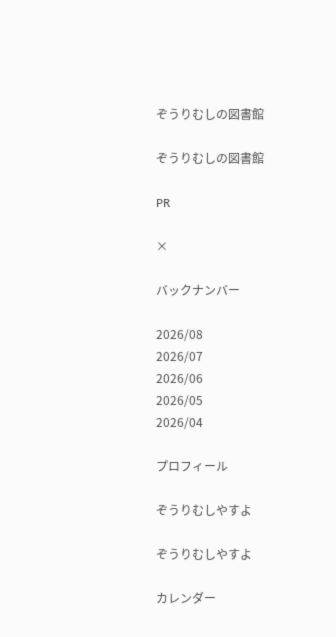ぞうりむしの図書館

ぞうりむしの図書館

PR

×

バックナンバー

2026/08
2026/07
2026/06
2026/05
2026/04

プロフィール

ぞうりむしやすよ

ぞうりむしやすよ

カレンダー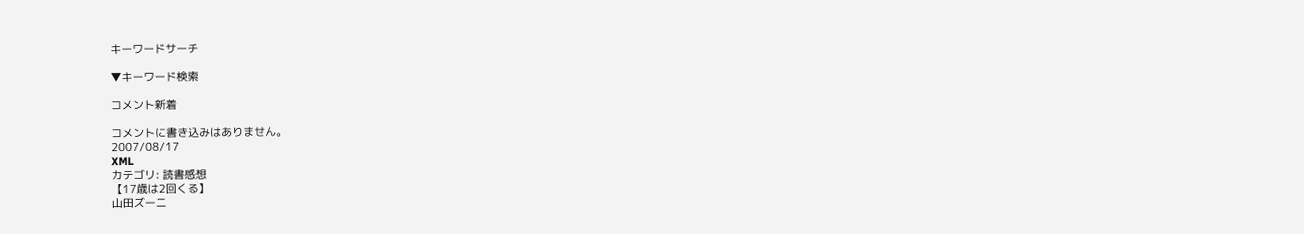キーワードサーチ

▼キーワード検索

コメント新着

コメントに書き込みはありません。
2007/08/17
XML
カテゴリ: 読書感想
【17歳は2回くる】
山田ズーニ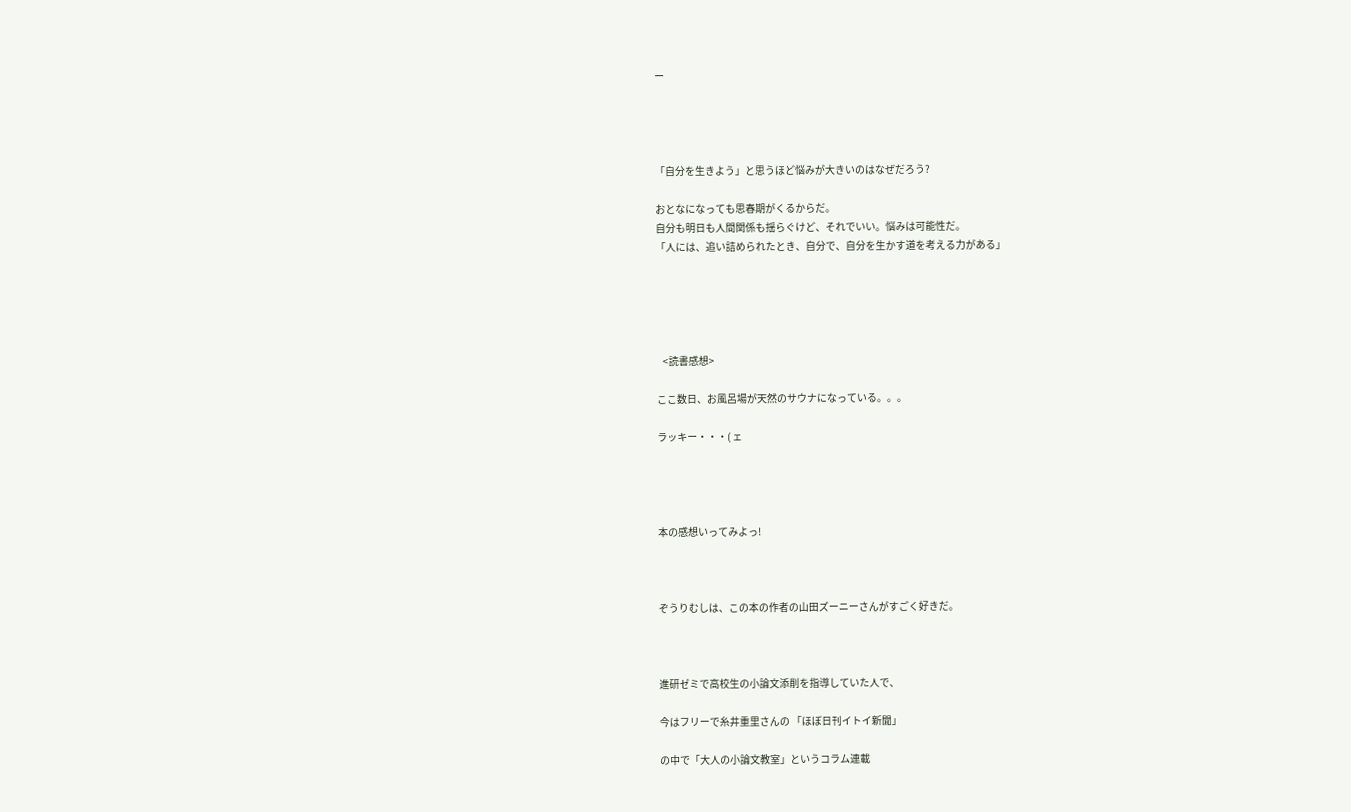ー




「自分を生きよう」と思うほど悩みが大きいのはなぜだろう?

おとなになっても思春期がくるからだ。
自分も明日も人間関係も揺らぐけど、それでいい。悩みは可能性だ。
「人には、追い詰められたとき、自分で、自分を生かす道を考える力がある」





   <読書感想>

ここ数日、お風呂場が天然のサウナになっている。。。

ラッキー・・・( ェ




本の感想いってみよっ!



ぞうりむしは、この本の作者の山田ズーニーさんがすごく好きだ。



進研ゼミで高校生の小論文添削を指導していた人で、

今はフリーで糸井重里さんの 「ほぼ日刊イトイ新聞」

の中で「大人の小論文教室」というコラム連載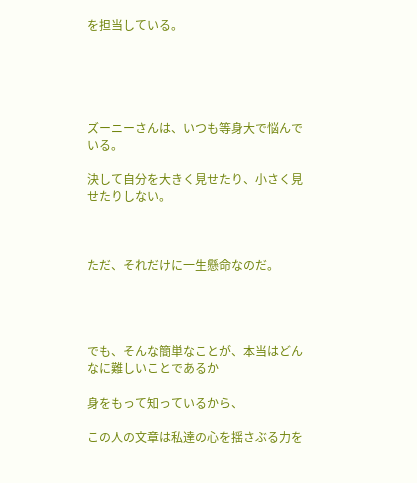を担当している。





ズーニーさんは、いつも等身大で悩んでいる。

決して自分を大きく見せたり、小さく見せたりしない。



ただ、それだけに一生懸命なのだ。




でも、そんな簡単なことが、本当はどんなに難しいことであるか

身をもって知っているから、

この人の文章は私達の心を揺さぶる力を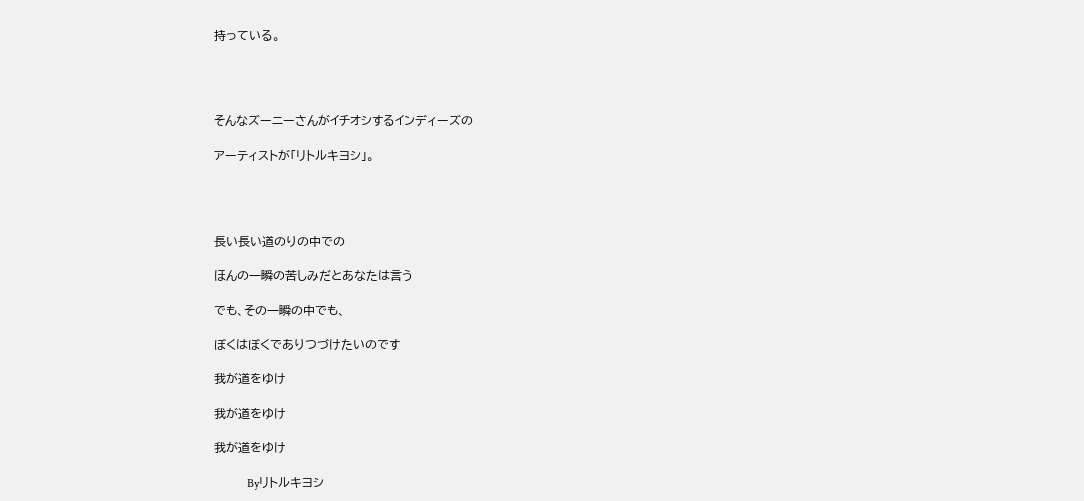持っている。




そんなズーニーさんがイチオシするインディーズの

アーティストが「リトルキヨシ」。




長い長い道のりの中での

ほんの一瞬の苦しみだとあなたは言う

でも、その一瞬の中でも、

ぼくはぼくでありつづけたいのです

我が道をゆけ

我が道をゆけ

我が道をゆけ

           Byリトルキヨシ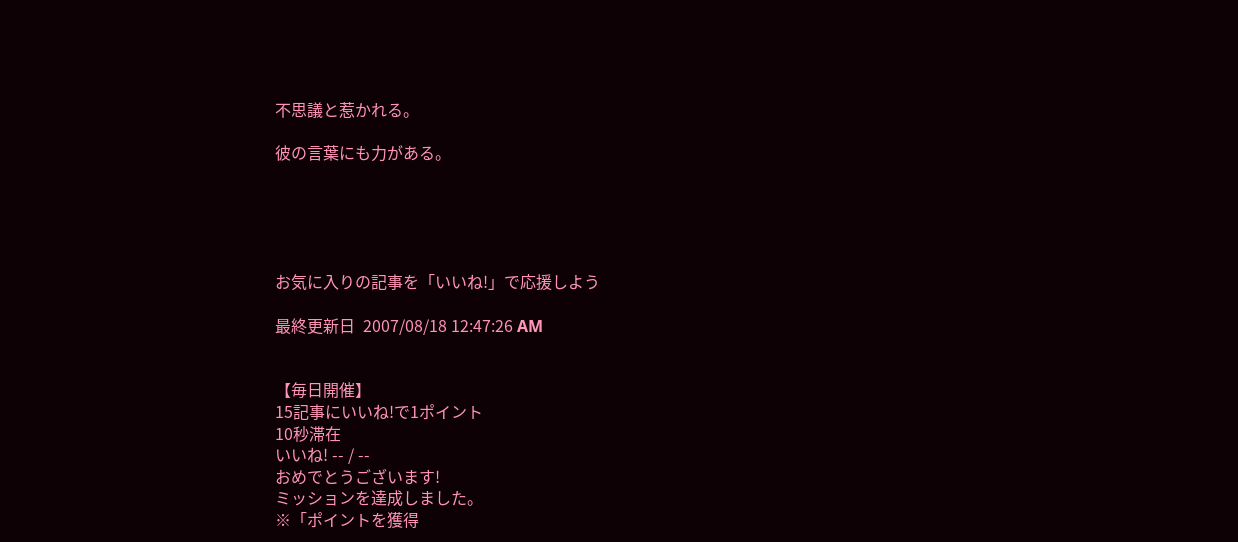不思議と惹かれる。

彼の言葉にも力がある。





お気に入りの記事を「いいね!」で応援しよう

最終更新日  2007/08/18 12:47:26 AM


【毎日開催】
15記事にいいね!で1ポイント
10秒滞在
いいね! -- / --
おめでとうございます!
ミッションを達成しました。
※「ポイントを獲得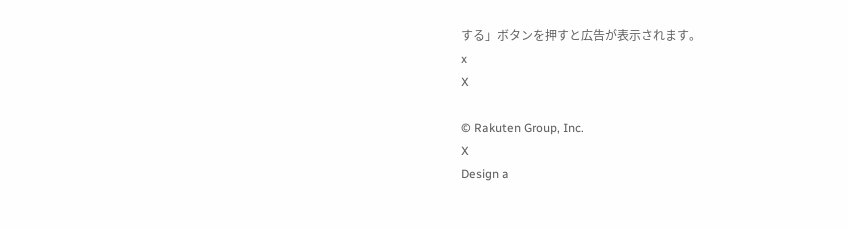する」ボタンを押すと広告が表示されます。
x
X

© Rakuten Group, Inc.
X
Design a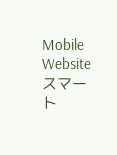Mobile Website
スマート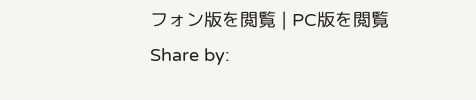フォン版を閲覧 | PC版を閲覧
Share by: